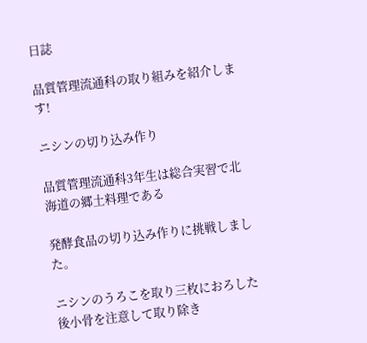日誌

品質管理流通科の取り組みを紹介します!

ニシンの切り込み作り

品質管理流通科3年生は総合実習で北海道の郷土料理である

発酵食品の切り込み作りに挑戦しました。

ニシンのうろこを取り三枚におろした後小骨を注意して取り除き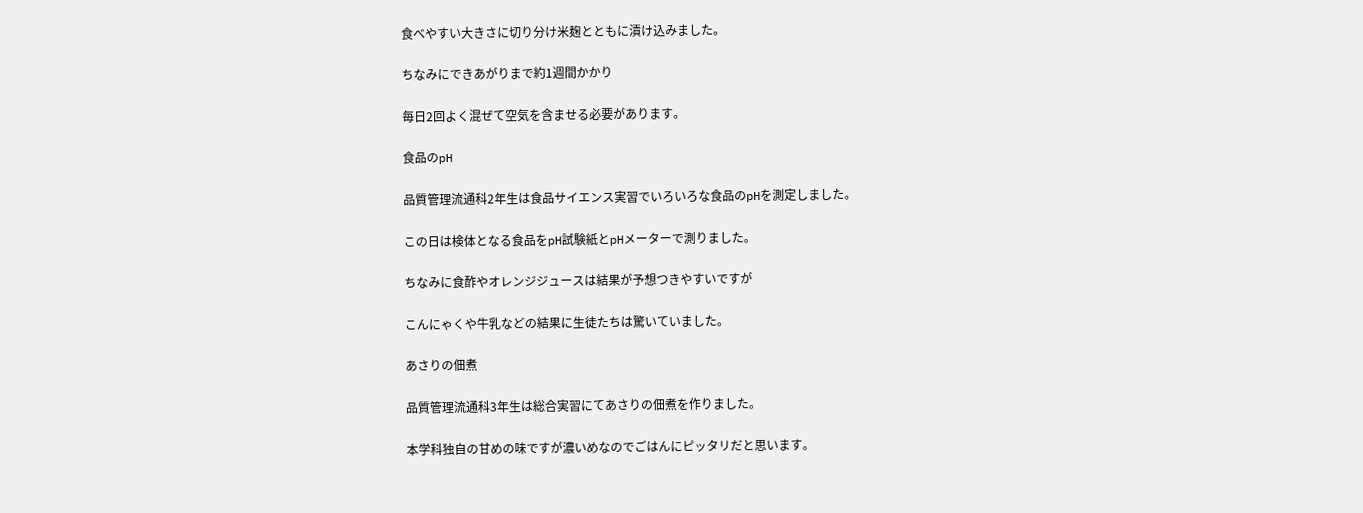食べやすい大きさに切り分け米麹とともに漬け込みました。

ちなみにできあがりまで約1週間かかり

毎日2回よく混ぜて空気を含ませる必要があります。

食品のpH

品質管理流通科2年生は食品サイエンス実習でいろいろな食品のpHを測定しました。

この日は検体となる食品をpH試験紙とpHメーターで測りました。

ちなみに食酢やオレンジジュースは結果が予想つきやすいですが

こんにゃくや牛乳などの結果に生徒たちは驚いていました。

あさりの佃煮

品質管理流通科3年生は総合実習にてあさりの佃煮を作りました。

本学科独自の甘めの味ですが濃いめなのでごはんにピッタリだと思います。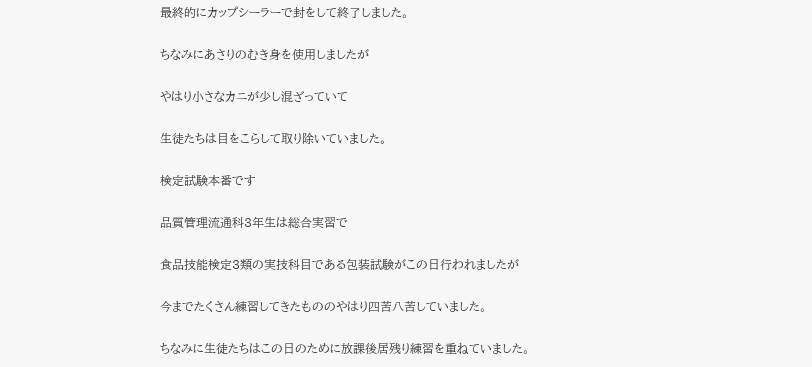最終的にカップシーラーで封をして終了しました。

ちなみにあさりのむき身を使用しましたが

やはり小さなカニが少し混ざっていて

生徒たちは目をこらして取り除いていました。

検定試験本番です

品質管理流通科3年生は総合実習で

食品技能検定3類の実技科目である包装試験がこの日行われましたが

今までたくさん練習してきたもののやはり四苦八苦していました。

ちなみに生徒たちはこの日のために放課後居残り練習を重ねていました。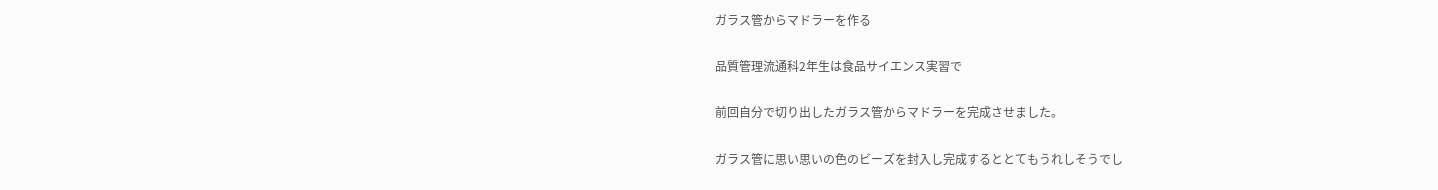ガラス管からマドラーを作る

品質管理流通科2年生は食品サイエンス実習で

前回自分で切り出したガラス管からマドラーを完成させました。

ガラス管に思い思いの色のビーズを封入し完成するととてもうれしそうでし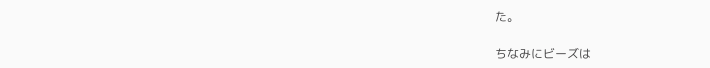た。

ちなみにビーズは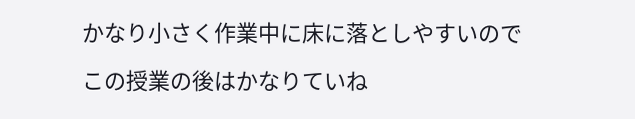かなり小さく作業中に床に落としやすいので

この授業の後はかなりていね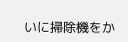いに掃除機をか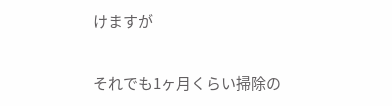けますが

それでも1ヶ月くらい掃除の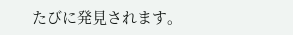たびに発見されます。